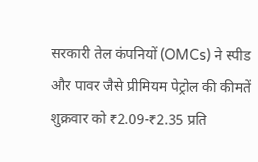सरकारी तेल कंपनियों (OMCs) ने स्पीड और पावर जैसे प्रीमियम पेट्रोल की कीमतें शुक्रवार को ₹2.09-₹2.35 प्रति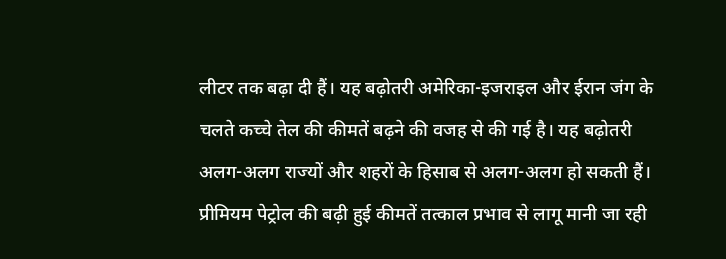लीटर तक बढ़ा दी हैं। यह बढ़ोतरी अमेरिका-इजराइल और ईरान जंग के चलते कच्चे तेल की कीमतें बढ़ने की वजह से की गई है। यह बढ़ोतरी अलग-अलग राज्यों और शहरों के हिसाब से अलग-अलग हो सकती हैं। प्रीमियम पेट्रोल की बढ़ी हुई कीमतें तत्काल प्रभाव से लागू मानी जा रही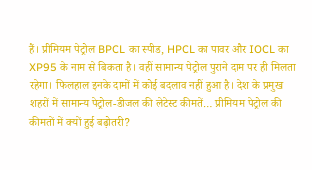हैं। प्रीमियम पेट्रोल BPCL का स्पीड, HPCL का पावर और IOCL का XP95 के नाम से बिकता है। वहीं सामान्य पेट्रोल पुराने दाम पर ही मिलता रहेगा। फिलहाल इनके दामों में कोई बदलाव नहीं हुआ है। देश के प्रमुख शहरों में सामान्य पेट्रोल-डीजल की लेटेस्ट कीमतें… प्रीमियम पेट्रोल की कीमतों में क्यों हुई बढ़ोतरी?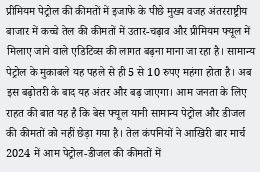प्रीमियम पेट्रोल की कीमतों में इजाफे के पीछे मुख्य वजह अंतरराष्ट्रीय बाजार में कच्चे तेल की कीमतों में उतार-चढ़ाव और प्रीमियम फ्यूल में मिलाए जाने वाले एडिटिव्स की लागत बढ़ना माना जा रहा है। सामान्य पेट्रोल के मुकाबले यह पहले से ही 5 से 10 रुपए महंगा होता है। अब इस बढ़ोतरी के बाद यह अंतर और बढ़ जाएगा। आम जनता के लिए राहत की बात यह है कि बेस फ्यूल यानी सामान्य पेट्रोल और डीजल की कीमतों को नहीं छेड़ा गया है। तेल कंपनियों ने आखिरी बार मार्च 2024 में आम पेट्रोल-डीजल की कीमतों में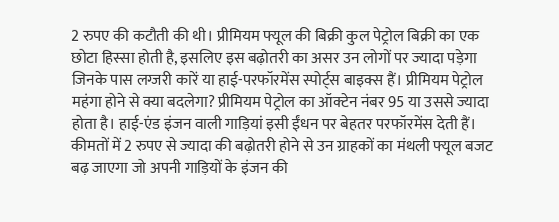2 रुपए की कटौती की थी। प्रीमियम फ्यूल की बिक्री कुल पेट्रोल बिक्री का एक छोटा हिस्सा होती है, इसलिए इस बढ़ोतरी का असर उन लोगों पर ज्यादा पड़ेगा जिनके पास लग्जरी कारें या हाई-परफॉरमेंस स्पोर्ट्स बाइक्स हैं। प्रीमियम पेट्रोल महंगा होने से क्या बदलेगा? प्रीमियम पेट्रोल का ऑक्टेन नंबर 95 या उससे ज्यादा होता है। हाई-एंड इंजन वाली गाड़ियां इसी ईंधन पर बेहतर परफॉरमेंस देती हैं। कीमतों में 2 रुपए से ज्यादा की बढ़ोतरी होने से उन ग्राहकों का मंथली फ्यूल बजट बढ़ जाएगा जो अपनी गाड़ियों के इंजन की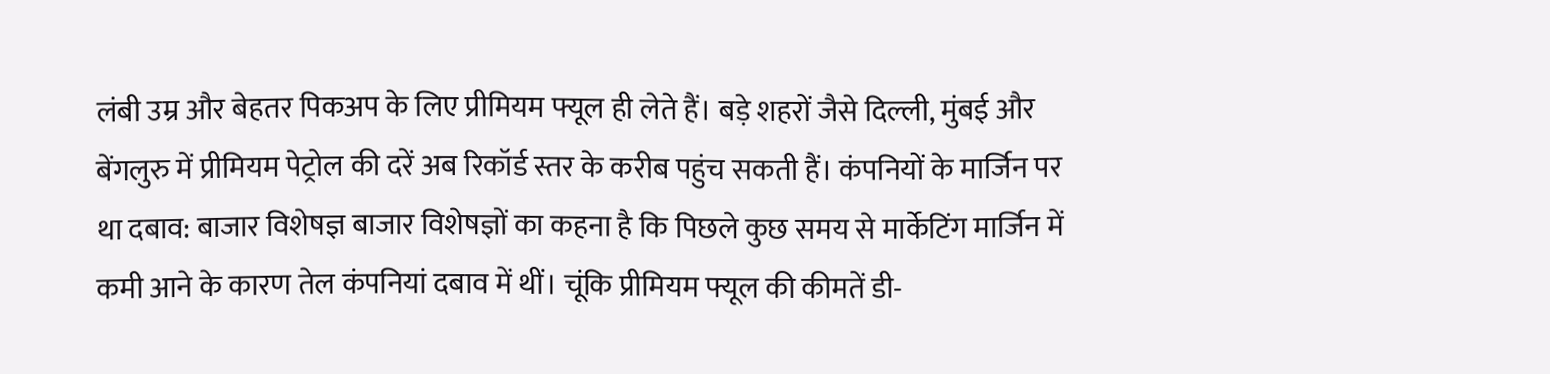लंबी उम्र और बेहतर पिकअप के लिए प्रीमियम फ्यूल ही लेते हैं। बड़े शहरों जैसे दिल्ली, मुंबई और बेंगलुरु में प्रीमियम पेट्रोल की दरें अब रिकॉर्ड स्तर के करीब पहुंच सकती हैं। कंपनियों के मार्जिन पर था दबाव: बाजार विशेषज्ञ बाजार विशेषज्ञों का कहना है कि पिछले कुछ समय से मार्केटिंग मार्जिन में कमी आने के कारण तेल कंपनियां दबाव में थीं। चूंकि प्रीमियम फ्यूल की कीमतें डी-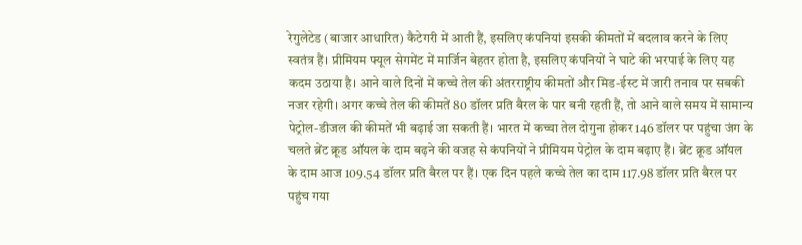रेगुलेटेड (बाजार आधारित) कैटेगरी में आती हैं, इसलिए कंपनियां इसकी कीमतों में बदलाव करने के लिए स्वतंत्र हैं। प्रीमियम फ्यूल सेगमेंट में मार्जिन बेहतर होता है, इसलिए कंपनियों ने घाटे की भरपाई के लिए यह कदम उठाया है। आने वाले दिनों में कच्चे तेल की अंतरराष्ट्रीय कीमतों और मिड-ईस्ट में जारी तनाव पर सबकी नजर रहेगी। अगर कच्चे तेल की कीमतें 80 डॉलर प्रति बैरल के पार बनी रहती हैं, तो आने वाले समय में सामान्य पेट्रोल-डीजल की कीमतें भी बढ़ाई जा सकती हैं। भारत में कच्चा तेल दोगुना होकर 146 डॉलर पर पहुंचा जंग के चलते ब्रेंट क्रूड ऑयल के दाम बढ़ने की वजह से कंपनियों ने प्रीमियम पेट्रोल के दाम बढ़ाए हैं। ब्रेंट क्रूड ऑयल के दाम आज 109.54 डॉलर प्रति बैरल पर हैं। एक दिन पहले कच्चे तेल का दाम 117.98 डॉलर प्रति बैरल पर पहुंच गया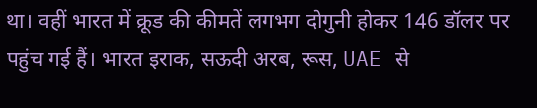था। वहीं भारत में क्रूड की कीमतें लगभग दोगुनी होकर 146 डॉलर पर पहुंच गई हैं। भारत इराक, सऊदी अरब, रूस, UAE से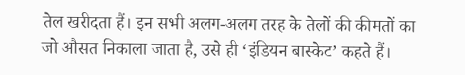तेल खरीदता हैं। इन सभी अलग-अलग तरह के तेलों की कीमतों का जो औसत निकाला जाता है, उसे ही ‘इंडियन बास्केट’ कहते हैं।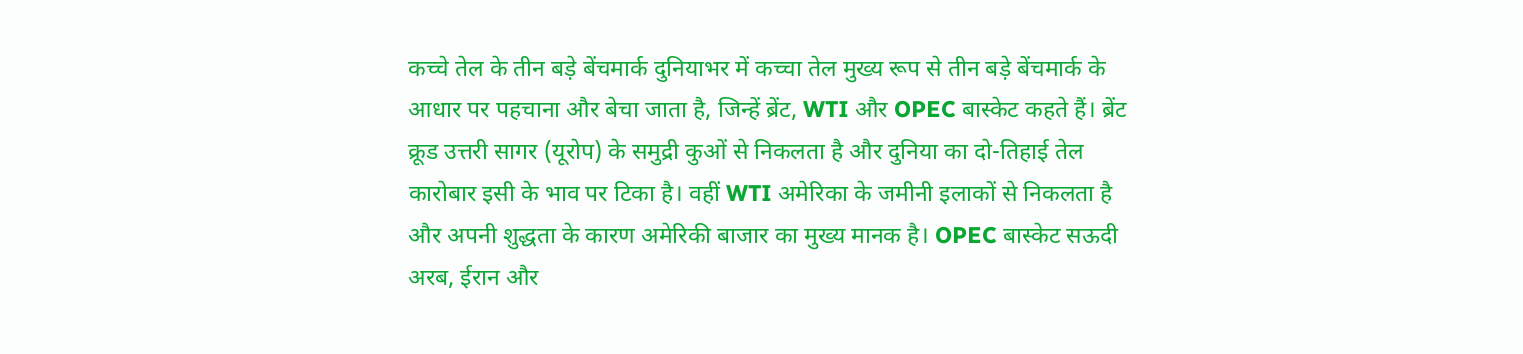कच्चे तेल के तीन बड़े बेंचमार्क दुनियाभर में कच्चा तेल मुख्य रूप से तीन बड़े बेंचमार्क के आधार पर पहचाना और बेचा जाता है, जिन्हें ब्रेंट, WTI और OPEC बास्केट कहते हैं। ब्रेंट क्रूड उत्तरी सागर (यूरोप) के समुद्री कुओं से निकलता है और दुनिया का दो-तिहाई तेल कारोबार इसी के भाव पर टिका है। वहीं WTI अमेरिका के जमीनी इलाकों से निकलता है और अपनी शुद्धता के कारण अमेरिकी बाजार का मुख्य मानक है। OPEC बास्केट सऊदी अरब, ईरान और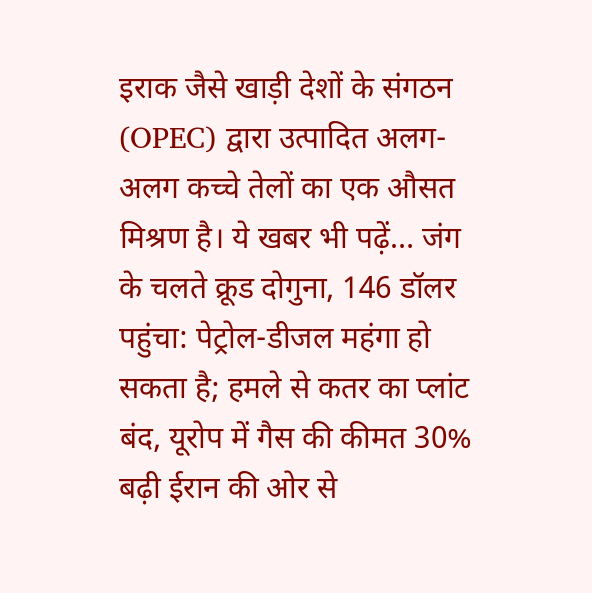इराक जैसे खाड़ी देशों के संगठन (OPEC) द्वारा उत्पादित अलग-अलग कच्चे तेलों का एक औसत मिश्रण है। ये खबर भी पढ़ें… जंग के चलते क्रूड दोगुना, 146 डॉलर पहुंचा: पेट्रोल-डीजल महंगा हो सकता है; हमले से कतर का प्लांट बंद, यूरोप में गैस की कीमत 30% बढ़ी ईरान की ओर से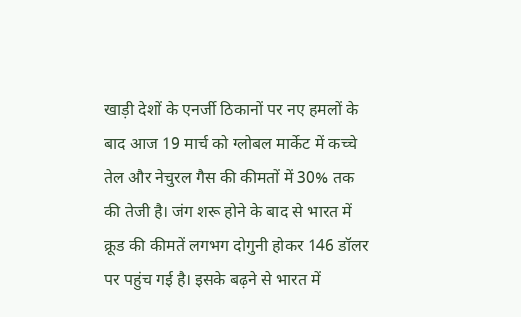खाड़ी देशों के एनर्जी ठिकानों पर नए हमलों के बाद आज 19 मार्च को ग्लोबल मार्केट में कच्चे तेल और नेचुरल गैस की कीमतों में 30% तक की तेजी है। जंग शरू होने के बाद से भारत में क्रूड की कीमतें लगभग दोगुनी होकर 146 डॉलर पर पहुंच गई है। इसके बढ़ने से भारत में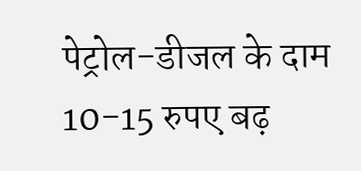पेट्रोल-डीजल के दाम 10-15 रुपए बढ़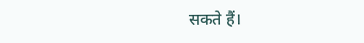सकते हैं।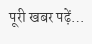पूरी खबर पढ़ें…